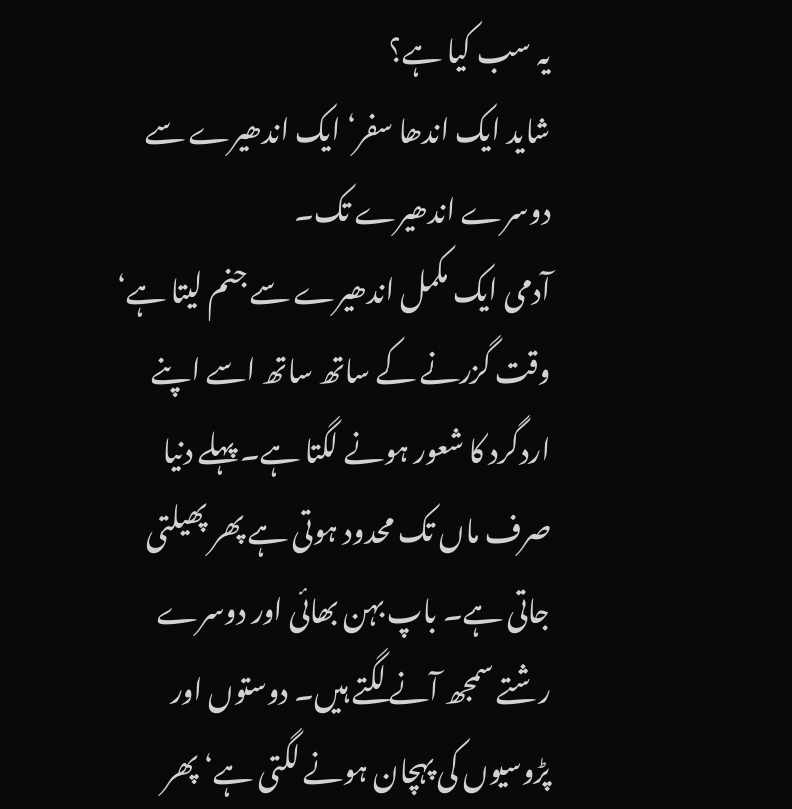یہ سب کیا ہے؟
شاید ایک اندھا سفر‘ ایک اندھیرے سے دوسرے اندھیرے تک۔
آدمی ایک مکمل اندھیرے سے جنم لیتا ہے‘ وقت گزرنے کے ساتھ ساتھ اسے اپنے اردگرد کا شعور ہونے لگتا ہے۔ پہلے دنیا صرف ماں تک محدود ہوتی ہے پھر پھیلتی جاتی ہے۔ باپ بہن بھائی اور دوسرے رشتے سمجھ آنے لگتے ہیں۔ دوستوں اور پڑوسیوں کی پہچان ہونے لگتی ہے‘ پھر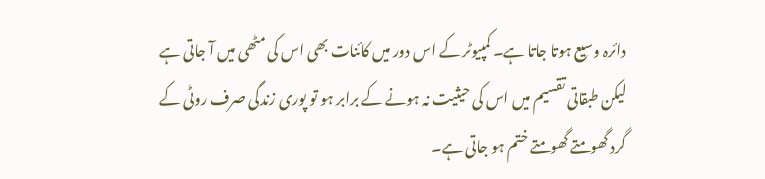دائرہ وسیع ہوتا جاتا ہے۔ کمپیوٹر کے اس دور میں کائنات بھی اس کی مٹھی میں آ جاتی ہے لیکن طبقاتی تقسیم میں اس کی حیثیت نہ ہونے کے برابر ہو تو پوری زندگی صرف روٹی کے گرد گھومتے گھومتے ختم ہو جاتی ہے۔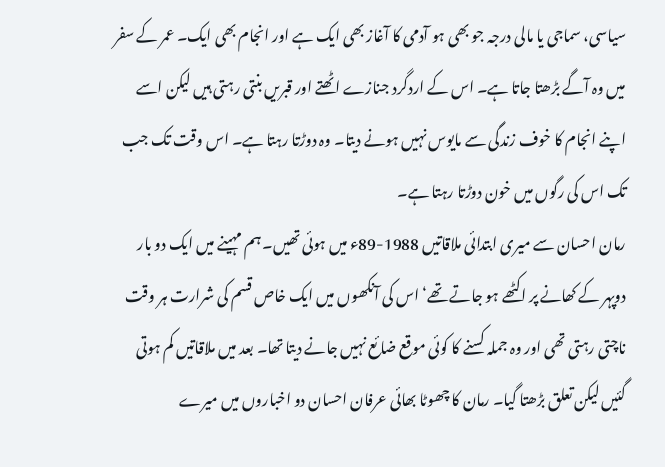سیاسی، سماجی یا مالی درجہ جو بھی ہو آدمی کا آغاز بھی ایک ہے اور انجام بھی ایک۔ عمر کے سفر میں وہ آگے بڑھتا جاتا ہے۔ اس کے اردگرد جنازے اٹھتے اور قبریں بنتی رہتی ہیں لیکن اسے اپنے انجام کا خوف زندگی سے مایوس نہیں ہونے دیتا۔ وہ دوڑتا رہتا ہے۔ اس وقت تک جب تک اس کی رگوں میں خون دوڑتا رہتا ہے۔
رمان احسان سے میری ابتدائی ملاقاتیں 1988-89ء میں ہوئی تھیں۔ ہم مہینے میں ایک دو بار دوپہر کے کھانے پر اکٹھے ہو جاتے تھے‘ اس کی آنکھوں میں ایک خاص قسم کی شرارت ہر وقت ناچتی رہتی تھی اور وہ جملہ کسنے کا کوئی موقع ضائع نہیں جانے دیتا تھا۔ بعد میں ملاقاتیں کم ہوتی گئیں لیکن تعلق بڑھتا گیا۔ رمان کا چھوٹا بھائی عرفان احسان دو اخباروں میں میرے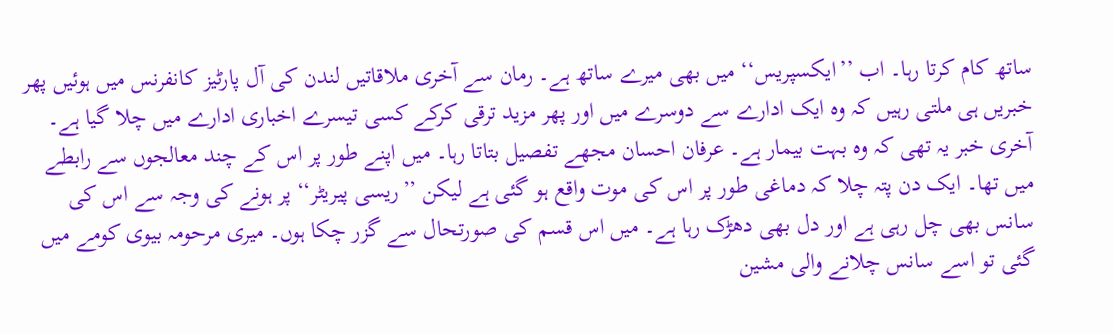ساتھ کام کرتا رہا۔ اب ’’ایکسپریس‘‘ میں بھی میرے ساتھ ہے۔ رمان سے آخری ملاقاتیں لندن کی آل پارٹیز کانفرنس میں ہوئیں پھر خبریں ہی ملتی رہیں کہ وہ ایک ادارے سے دوسرے میں اور پھر مزید ترقی کرکے کسی تیسرے اخباری ادارے میں چلا گیا ہے۔
آخری خبر یہ تھی کہ وہ بہت بیمار ہے۔ عرفان احسان مجھے تفصیل بتاتا رہا۔ میں اپنے طور پر اس کے چند معالجوں سے رابطے میں تھا۔ ایک دن پتہ چلا کہ دماغی طور پر اس کی موت واقع ہو گئی ہے لیکن ’’ریسی پیریٹر‘‘ پر ہونے کی وجہ سے اس کی سانس بھی چل رہی ہے اور دل بھی دھڑک رہا ہے۔ میں اس قسم کی صورتحال سے گزر چکا ہوں۔ میری مرحومہ بیوی کومے میں گئی تو اسے سانس چلانے والی مشین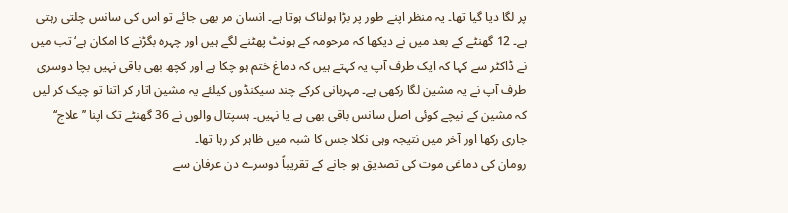پر لگا دیا گیا تھا۔ یہ منظر اپنے طور پر بڑا ہولناک ہوتا ہے۔ انسان مر بھی جائے تو اس کی سانس چلتی رہتی ہے۔ 12 گھنٹے کے بعد میں نے دیکھا کہ مرحومہ کے ہونٹ پھٹنے لگے ہیں اور چہرہ بگڑنے کا امکان ہے‘ تب میں نے ڈاکٹر سے کہا کہ ایک طرف آپ یہ کہتے ہیں کہ دماغ ختم ہو چکا ہے اور کچھ بھی باقی نہیں بچا دوسری طرف آپ نے یہ مشین لگا رکھی ہے۔ مہربانی کرکے چند سیکنڈوں کیلئے یہ مشین اتار کر اتنا تو چیک کر لیں کہ مشین کے نیچے کوئی اصل سانس باقی بھی ہے یا نہیں۔ ہسپتال والوں نے 36 گھنٹے تک اپنا ’’علاج‘‘ جاری رکھا اور آخر میں نتیجہ وہی نکلا جس کا شبہ میں ظاہر کر رہا تھا۔
رومان کی دماغی موت کی تصدیق ہو جانے کے تقریباً دوسرے دن عرفان سے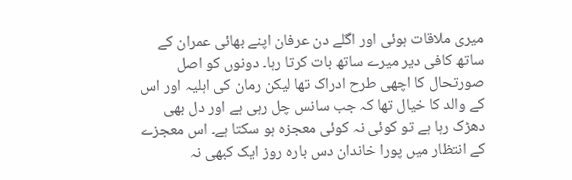میری ملاقات ہوئی اور اگلے دن عرفان اپنے بھائی عمران کے ساتھ کافی دیر میرے ساتھ بات کرتا رہا۔ دونوں کو اصل صورتحال کا اچھی طرح ادراک تھا لیکن رمان کی اہلیہ اور اس کے والد کا خیال تھا کہ جب سانس چل رہی ہے اور دل بھی دھڑک رہا ہے تو کوئی نہ کوئی معجزہ ہو سکتا ہے۔ اس معجزے کے انتظار میں پورا خاندان دس بارہ روز ایک کبھی نہ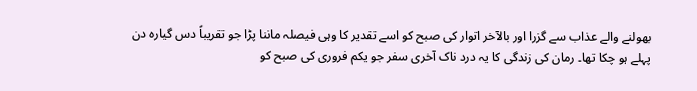بھولنے والے عذاب سے گزرا اور بالآخر اتوار کی صبح کو اسے تقدیر کا وہی فیصلہ ماننا پڑا جو تقریباً دس گیارہ دن پہلے ہو چکا تھا۔ رمان کی زندگی کا یہ درد ناک آخری سفر جو یکم فروری کی صبح کو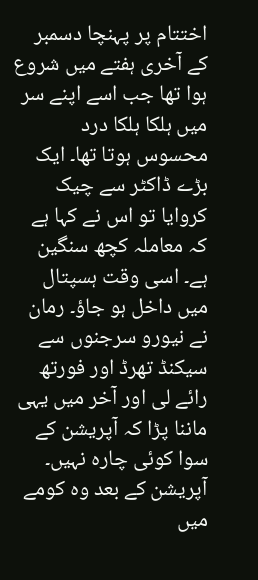اختتام پر پہنچا دسمبر کے آخری ہفتے میں شروع ہوا تھا جب اسے اپنے سر میں ہلکا ہلکا درد محسوس ہوتا تھا۔ ایک بڑے ڈاکٹر سے چیک کروایا تو اس نے کہا ہے کہ معاملہ کچھ سنگین ہے۔ اسی وقت ہسپتال میں داخل ہو جاؤ۔ رمان نے نیورو سرجنوں سے سیکنڈ تھرڈ اور فورتھ رائے لی اور آخر میں یہی ماننا پڑا کہ آپریشن کے سوا کوئی چارہ نہیں۔ آپریشن کے بعد وہ کومے میں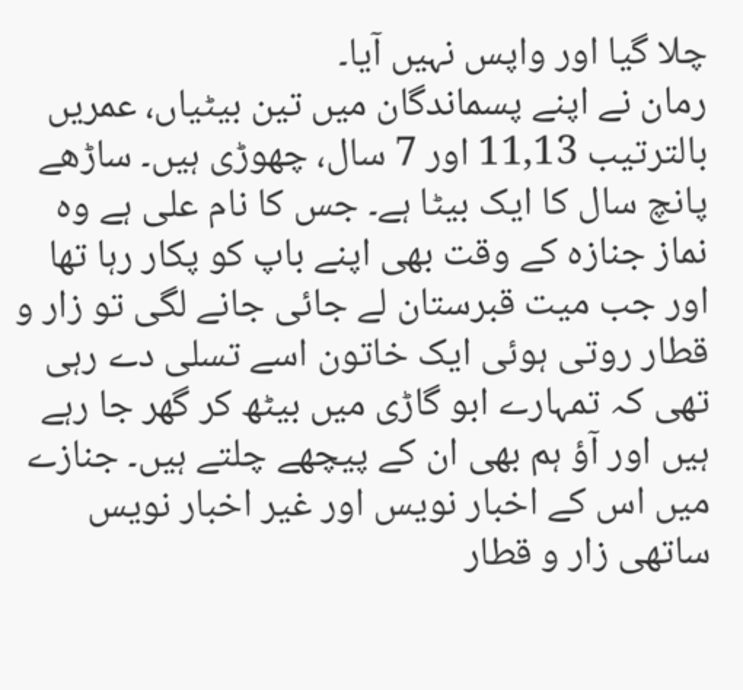چلا گیا اور واپس نہیں آیا۔
رمان نے اپنے پسماندگان میں تین بیٹیاں، عمریں بالترتیب 11,13 اور 7 سال، چھوڑی ہیں۔ ساڑھے پانچ سال کا ایک بیٹا ہے۔ جس کا نام علی ہے وہ نماز جنازہ کے وقت بھی اپنے باپ کو پکار رہا تھا اور جب میت قبرستان لے جائی جانے لگی تو زار و قطار روتی ہوئی ایک خاتون اسے تسلی دے رہی تھی کہ تمہارے ابو گاڑی میں بیٹھ کر گھر جا رہے ہیں اور آؤ ہم بھی ان کے پیچھے چلتے ہیں۔ جنازے میں اس کے اخبار نویس اور غیر اخبار نویس ساتھی زار و قطار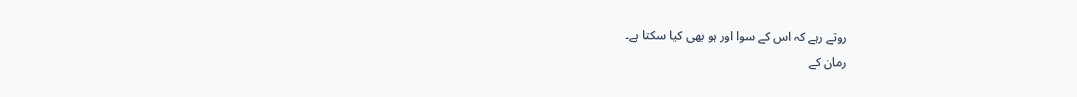روتے رہے کہ اس کے سوا اور ہو بھی کیا سکتا ہے۔
رمان کے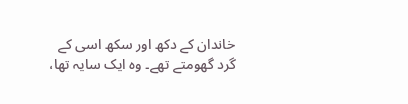خاندان کے دکھ اور سکھ اسی کے گرد گھومتے تھے۔ وہ ایک سایہ تھا،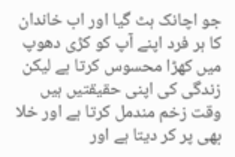جو اچانک ہٹ گیا اور اب خاندان کا ہر فرد اپنے آپ کو کڑی دھوپ میں کھڑا محسوس کرتا ہے لیکن زندگی کی اپنی حقیقتیں ہیں وقت زخم مندمل کرتا ہے اور خلا بھی پر کر دیتا ہے اور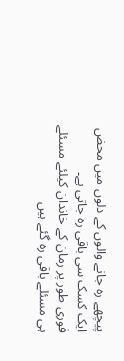پیچھے رہ جانے والوں کے دلوں میں محض ایک کسک سی باقی رہ جاتی ہے۔
فوری طور پر رمان کے خاندان کیلئے مسئلے ہی مسئلے باقی رہ گئے ہیں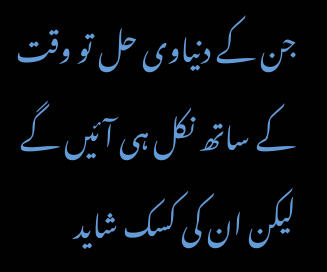جن کے دنیاوی حل تو وقت کے ساتھ نکل ہی آئیں گے لیکن ان کی کسک شاید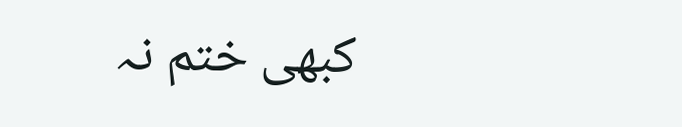کبھی ختم نہ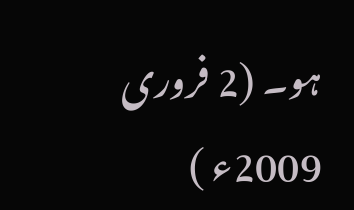ہو۔ (2 فروری 2009ء )